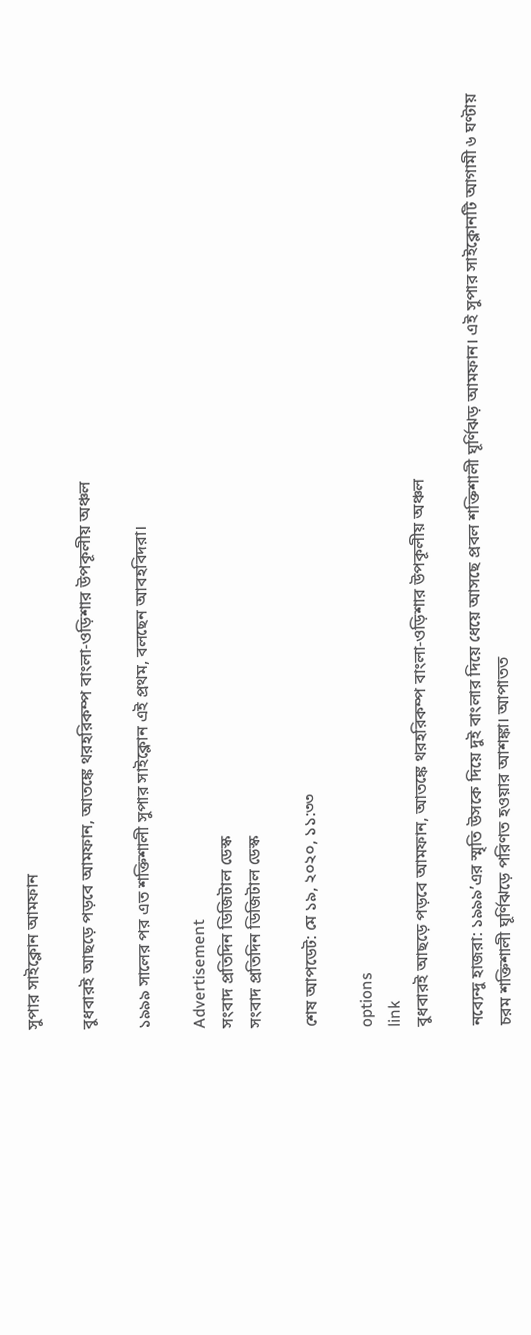সুপার সাইক্লোন আমফান

বুধবারই আছড়ে পড়বে আমফান, আতঙ্কে থরহরিকম্প বাংলা-ওড়িশার উপকূলীয় অঞ্চল

১৯৯৯ সালের পর এত শক্তিশালী সুপার সাইক্লোন এই প্রথম, বলছেন আবহবিদরা।

Advertisement
সংবাদ প্রতিদিন ডিজিটাল ডেস্ক
সংবাদ প্রতিদিন ডিজিটাল ডেস্ক

শেষ আপডেট: মে ১৯, ২০২০, ১১:৩৩

options
link
বুধবারই আছড়ে পড়বে আমফান, আতঙ্কে থরহরিকম্প বাংলা-ওড়িশার উপকূলীয় অঞ্চল

নব্যেন্দু হাজরা: ১৯৯৯’এর স্মৃতি উসকে দিয়ে দুই বাংলার দিয়ে ধেয়ে আসছে প্রবল শক্তিশালী ঘূর্ণিঝড় আমফান। এই সুপার সাইক্লোনটি আগামী ৬ ঘণ্টায় চরম শক্তিশালী ঘূর্ণিঝড়ে পরিণত হওয়ার আশঙ্কা। আপাতত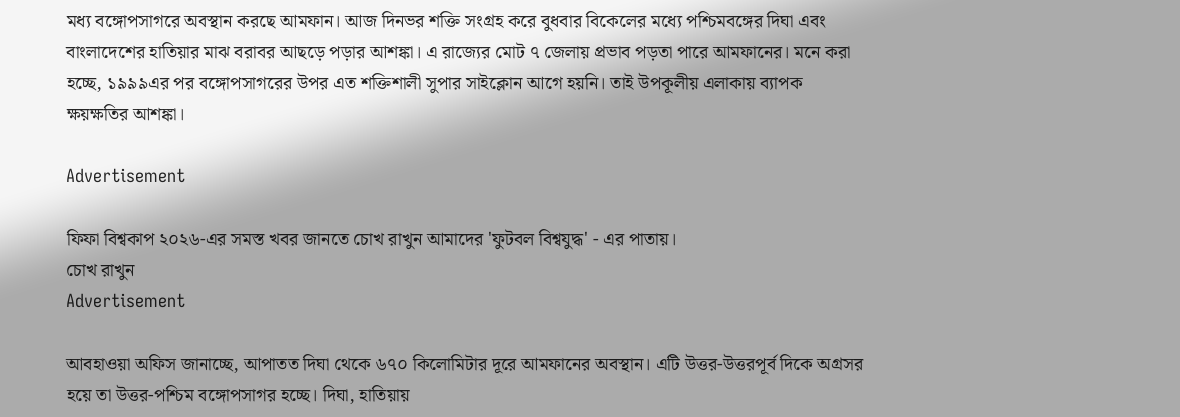মধ্য বঙ্গোপসাগরে অবস্থান করছে আমফান। আজ দিনভর শক্তি সংগ্রহ করে বুধবার বিকেলের মধ্যে পশ্চিমবঙ্গের দিঘা এবং বাংলাদেশের হাতিয়ার মাঝ বরাবর আছড়ে পড়ার আশঙ্কা। এ রাজ্যের মোট ৭ জেলায় প্রভাব পড়তা পারে আমফানের। মনে করা হচ্ছে, ১৯৯৯এর পর বঙ্গোপসাগরের উপর এত শক্তিশালী সুপার সাইক্লোন আগে হয়নি। তাই উপকূলীয় এলাকায় ব্যাপক ক্ষয়ক্ষতির আশঙ্কা।

Advertisement

ফিফা বিশ্বকাপ ২০২৬-এর সমস্ত খবর জানতে চোখ রাখুন আমাদের 'ফুটবল বিশ্বযুদ্ধ' - এর পাতায়।
চোখ রাখুন
Advertisement

আবহাওয়া অফিস জানাচ্ছে, আপাতত দিঘা থেকে ৬৭০ কিলোমিটার দূরে আমফানের অবস্থান। এটি উত্তর-উত্তরপূর্ব দিকে অগ্রসর হয়ে তা উত্তর-পশ্চিম বঙ্গোপসাগর হচ্ছে। দিঘা, হাতিয়ায়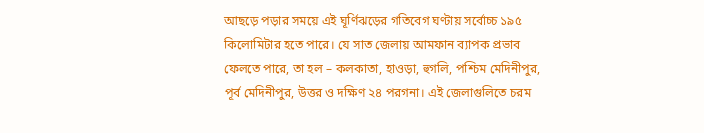আছড়ে পড়ার সময়ে এই ঘূর্ণিঝড়ের গতিবেগ ঘণ্টায় সর্বোচ্চ ১৯৫ কিলোমিটার হতে পারে। যে সাত জেলায় আমফান ব্যাপক প্রভাব ফেলতে পারে, তা হল – কলকাতা, হাওড়া, হুগলি, পশ্চিম মেদিনীপুর, পূর্ব মেদিনীপুর, উত্তর ও দক্ষিণ ২৪ পরগনা। এই জেলাগুলিতে চরম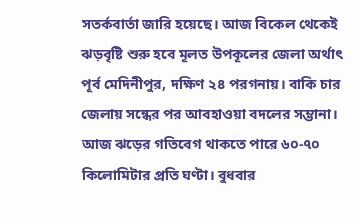সতর্কবার্তা জারি হয়েছে। আজ বিকেল থেকেই ঝড়বৃষ্টি শুরু হবে মূলত উপকূলের জেলা অর্থাৎ পূর্ব মেদিনীপুর, দক্ষিণ ২৪ পরগনায়। বাকি চার জেলায় সন্ধের পর আবহাওয়া বদলের সম্ভানা। আজ ঝড়ের গতিবেগ থাকতে পারে ৬০-৭০ কিলোমিটার প্রতি ঘণ্টা। বুধবার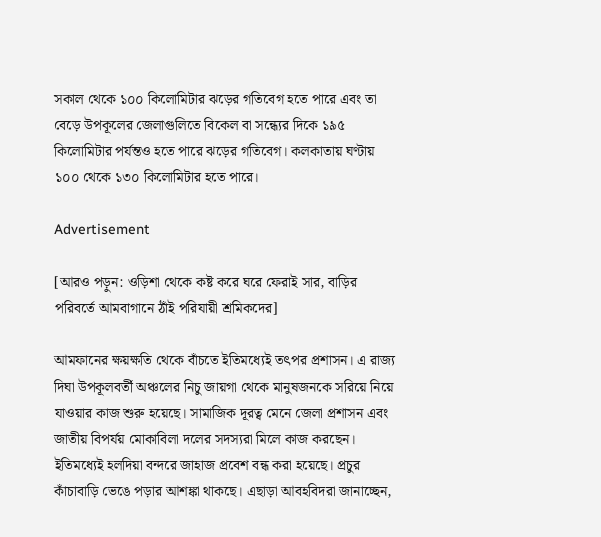সকাল থেকে ১০০ কিলোমিটার ঝড়ের গতিবেগ হতে পারে এবং তা বেড়ে উপকূলের জেলাগুলিতে বিকেল বা সন্ধ্যের দিকে ১৯৫ কিলোমিটার পর্যন্তও হতে পারে ঝড়ের গতিবেগ। কলকাতায় ঘণ্টায় ১০০ থেকে ১৩০ কিলোমিটার হতে পারে।

Advertisement

[আরও পড়ুন: ওড়িশা থেকে কষ্ট করে ঘরে ফেরাই সার, বাড়ির পরিবর্তে আমবাগানে ঠাঁই পরিযায়ী শ্রমিকদের]

আমফানের ক্ষয়ক্ষতি থেকে বাঁচতে ইতিমধ্যেই তৎপর প্রশাসন। এ রাজ্য দিঘা উপকূলবর্তী অঞ্চলের নিচু জায়গা থেকে মানুষজনকে সরিয়ে নিয়ে যাওয়ার কাজ শুরু হয়েছে। সামাজিক দূরত্ব মেনে জেলা প্রশাসন এবং জাতীয় বিপর্যয় মোকাবিলা দলের সদস্যরা মিলে কাজ করছেন। ইতিমধ্যেই হলদিয়া বন্দরে জাহাজ প্রবেশ বন্ধ করা হয়েছে। প্রচুর কাঁচাবাড়ি ভেঙে পড়ার আশঙ্কা থাকছে। এছাড়া আবহবিদরা জানাচ্ছেন,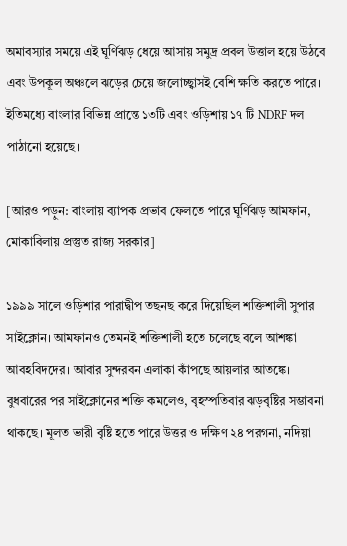অমাবস্যার সময়ে এই ঘূর্ণিঝড় ধেয়ে আসায় সমুদ্র প্রবল উত্তাল হয়ে উঠবে এবং উপকূল অঞ্চলে ঝড়ের চেয়ে জলোচ্ছ্বাসই বেশি ক্ষতি করতে পারে। ইতিমধ্যে বাংলার বিভিন্ন প্রান্তে ১৩টি এবং ওড়িশায় ১৭ টি NDRF দল পাঠানো হয়েছে।

[আরও পড়ুন: বাংলায় ব্যাপক প্রভাব ফেলতে পারে ঘূর্ণিঝড় আমফান, মোকাবিলায় প্রস্তুত রাজ্য সরকার]

১৯৯৯ সালে ওড়িশার পারাদ্বীপ তছনছ করে দিয়েছিল শক্তিশালী সুপার সাইক্লোন। আমফানও তেমনই শক্তিশালী হতে চলেছে বলে আশঙ্কা আবহবিদদের। আবার সুন্দরবন এলাকা কাঁপছে আয়লার আতঙ্কে। বুধবারের পর সাইক্লোনের শক্তি কমলেও, বৃহস্পতিবার ঝড়বৃষ্টির সম্ভাবনা থাকছে। মূলত ভারী বৃষ্টি হতে পারে উত্তর ও দক্ষিণ ২৪ পরগনা, নদিয়া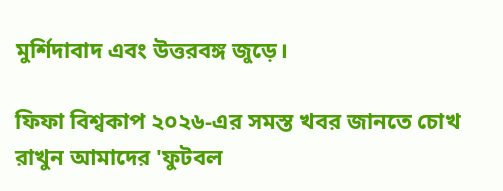মুর্শিদাবাদ এবং উত্তরবঙ্গ জুড়ে।

ফিফা বিশ্বকাপ ২০২৬-এর সমস্ত খবর জানতে চোখ রাখুন আমাদের 'ফুটবল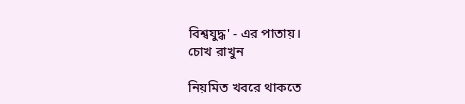বিশ্বযুদ্ধ' - এর পাতায়।
চোখ রাখুন

নিয়মিত খবরে থাকতে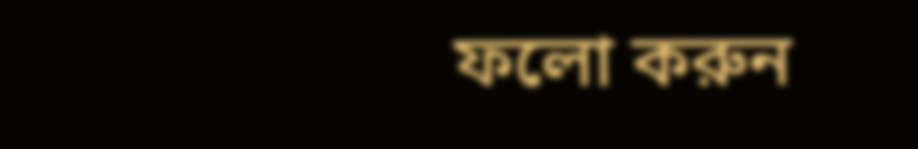ফলো করুন